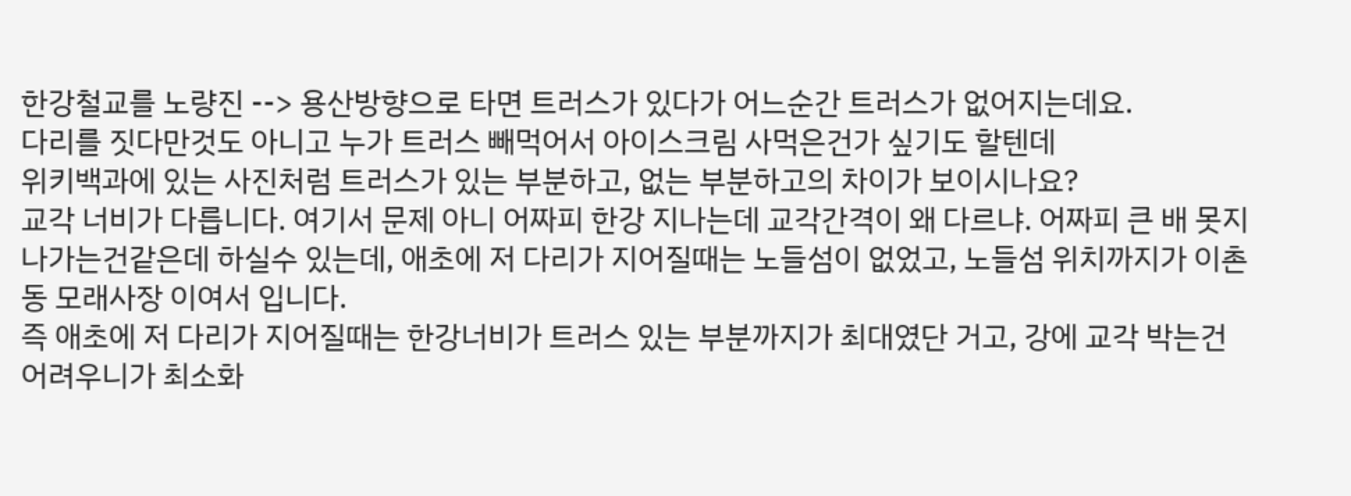한강철교를 노량진 --> 용산방향으로 타면 트러스가 있다가 어느순간 트러스가 없어지는데요.
다리를 짓다만것도 아니고 누가 트러스 빼먹어서 아이스크림 사먹은건가 싶기도 할텐데
위키백과에 있는 사진처럼 트러스가 있는 부분하고, 없는 부분하고의 차이가 보이시나요?
교각 너비가 다릅니다. 여기서 문제 아니 어짜피 한강 지나는데 교각간격이 왜 다르냐. 어짜피 큰 배 못지나가는건같은데 하실수 있는데, 애초에 저 다리가 지어질때는 노들섬이 없었고, 노들섬 위치까지가 이촌동 모래사장 이여서 입니다.
즉 애초에 저 다리가 지어질때는 한강너비가 트러스 있는 부분까지가 최대였단 거고, 강에 교각 박는건 어려우니가 최소화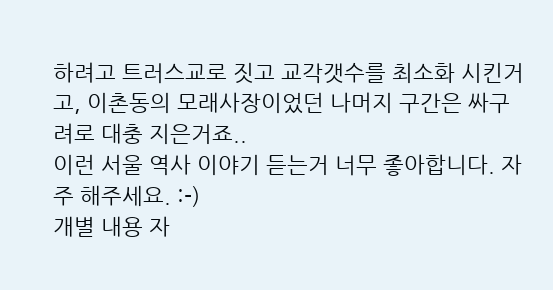하려고 트러스교로 짓고 교각갯수를 최소화 시킨거고, 이촌동의 모래사장이었던 나머지 구간은 싸구려로 대충 지은거죠..
이런 서울 역사 이야기 듣는거 너무 좋아합니다. 자주 해주세요. :-)
개별 내용 자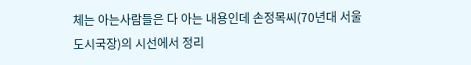체는 아는사람들은 다 아는 내용인데 손정목씨(70년대 서울 도시국장)의 시선에서 정리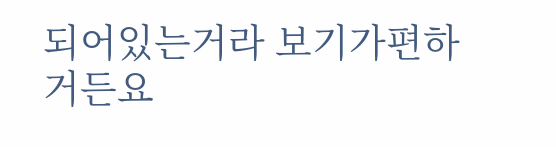되어있는거라 보기가편하거든요